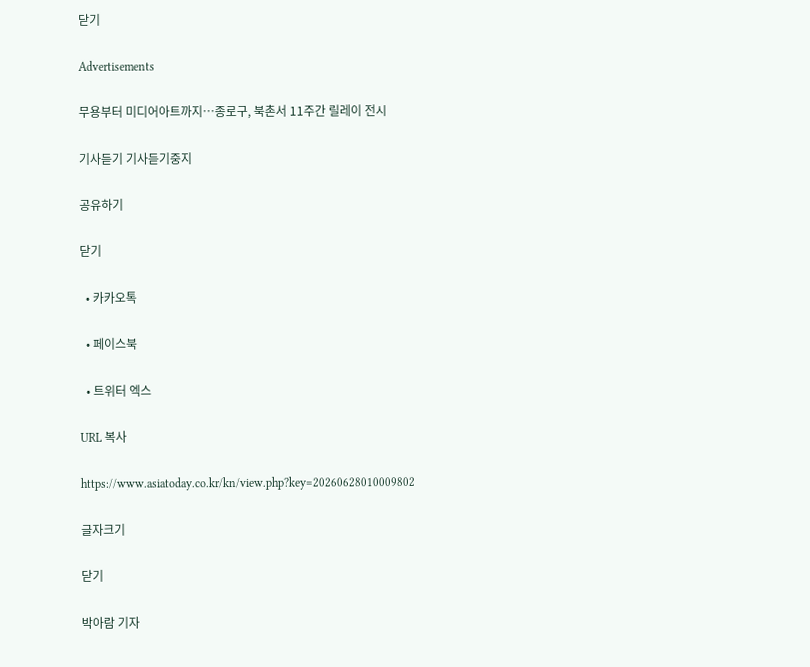닫기

Advertisements

무용부터 미디어아트까지…종로구, 북촌서 11주간 릴레이 전시

기사듣기 기사듣기중지

공유하기

닫기

  • 카카오톡

  • 페이스북

  • 트위터 엑스

URL 복사

https://www.asiatoday.co.kr/kn/view.php?key=20260628010009802

글자크기

닫기

박아람 기자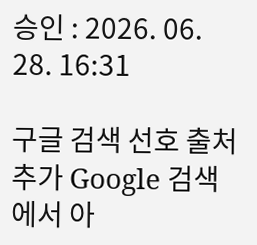승인 : 2026. 06. 28. 16:31

구글 검색 선호 출처 추가 Google 검색에서 아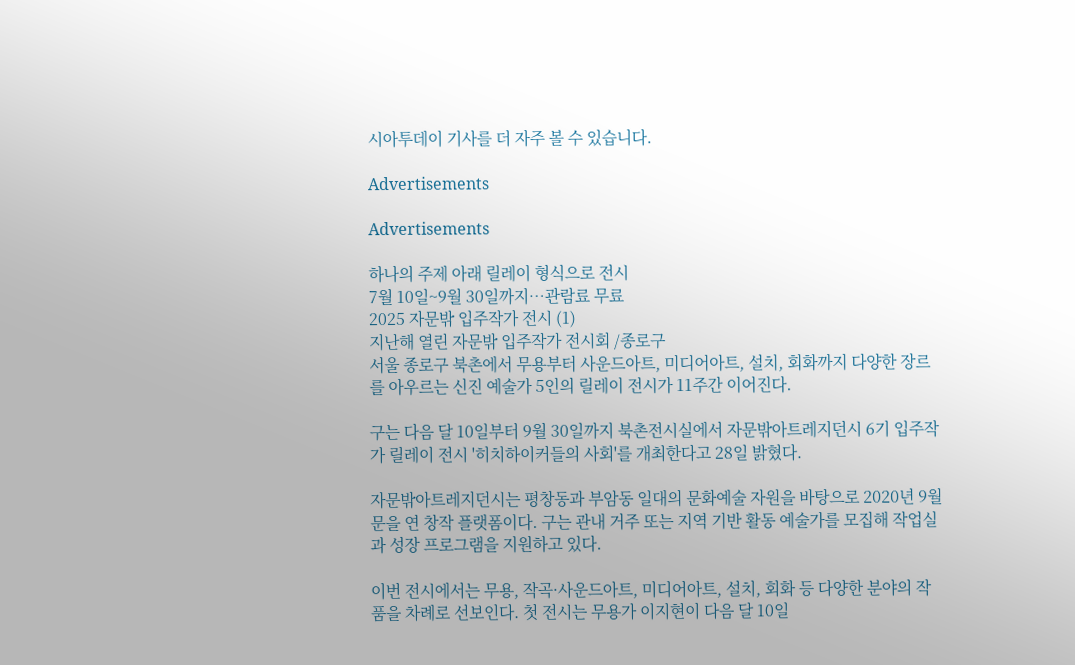시아투데이 기사를 더 자주 볼 수 있습니다.

Advertisements

Advertisements

하나의 주제 아래 릴레이 형식으로 전시
7월 10일~9월 30일까지…관람료 무료
2025 자문밖 입주작가 전시 (1)
지난해 열린 자문밖 입주작가 전시회 /종로구
서울 종로구 북촌에서 무용부터 사운드아트, 미디어아트, 설치, 회화까지 다양한 장르를 아우르는 신진 예술가 5인의 릴레이 전시가 11주간 이어진다.

구는 다음 달 10일부터 9월 30일까지 북촌전시실에서 자문밖아트레지던시 6기 입주작가 릴레이 전시 '히치하이커들의 사회'를 개최한다고 28일 밝혔다.

자문밖아트레지던시는 평창동과 부암동 일대의 문화예술 자원을 바탕으로 2020년 9월 문을 연 창작 플랫폼이다. 구는 관내 거주 또는 지역 기반 활동 예술가를 모집해 작업실과 성장 프로그램을 지원하고 있다.

이번 전시에서는 무용, 작곡·사운드아트, 미디어아트, 설치, 회화 등 다양한 분야의 작품을 차례로 선보인다. 첫 전시는 무용가 이지현이 다음 달 10일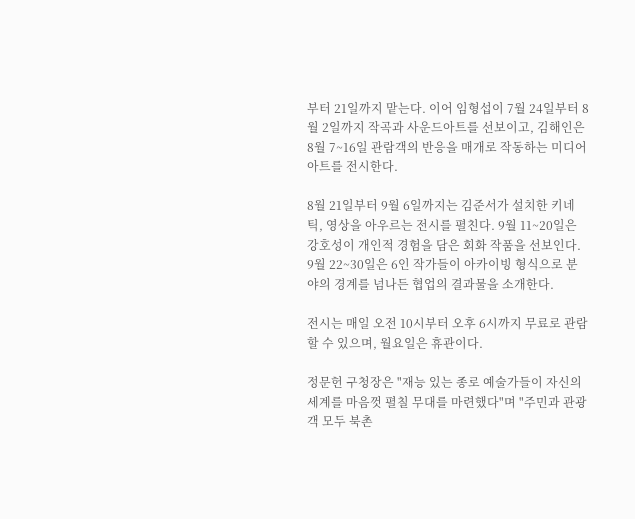부터 21일까지 맡는다. 이어 임형섭이 7월 24일부터 8월 2일까지 작곡과 사운드아트를 선보이고, 김해인은 8월 7~16일 관람객의 반응을 매개로 작동하는 미디어아트를 전시한다.

8월 21일부터 9월 6일까지는 김준서가 설치한 키네틱, 영상을 아우르는 전시를 펼친다. 9월 11~20일은 강호성이 개인적 경험을 담은 회화 작품을 선보인다. 9월 22~30일은 6인 작가들이 아카이빙 형식으로 분야의 경계를 넘나든 협업의 결과물을 소개한다.

전시는 매일 오전 10시부터 오후 6시까지 무료로 관람할 수 있으며, 월요일은 휴관이다.

정문헌 구청장은 "재능 있는 종로 예술가들이 자신의 세계를 마음껏 펼칠 무대를 마련했다"며 "주민과 관광객 모두 북촌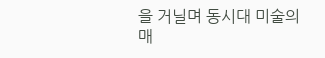을 거닐며 동시대 미술의 매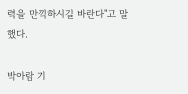력을 만끽하시길 바란다"고 말했다.

박아람 기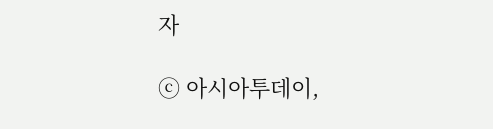자

ⓒ 아시아투데이,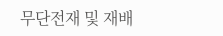무단전재 및 재배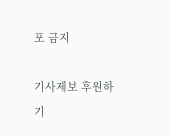포 금지

기사제보 후원하기